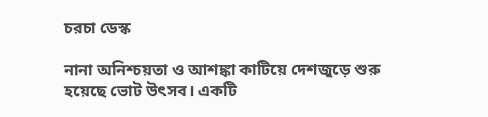চরচা ডেস্ক

নানা অনিশ্চয়তা ও আশঙ্কা কাটিয়ে দেশজুড়ে শুরু হয়েছে ভোট উৎসব। একটি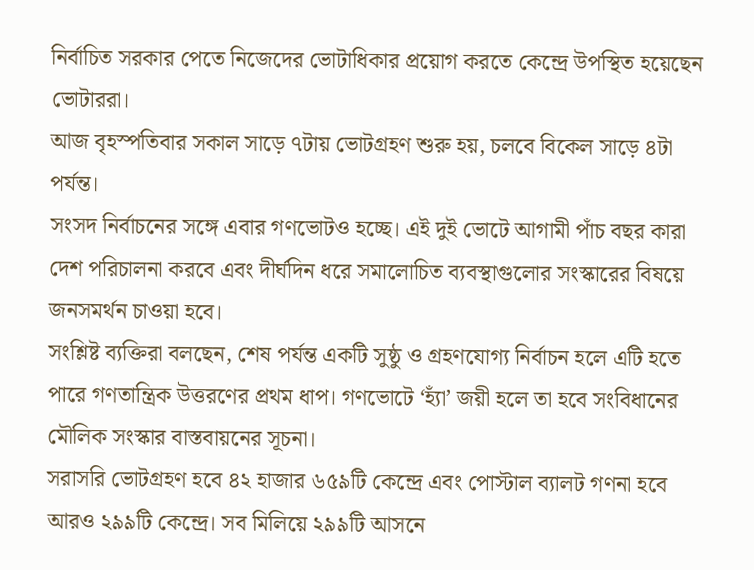নির্বাচিত সরকার পেতে নিজেদের ভোটাধিকার প্রয়োগ করতে কেন্দ্রে উপস্থিত হয়েছেন ভোটাররা।
আজ বৃহস্পতিবার সকাল সাড়ে ৭টায় ভোটগ্রহণ শুরু হয়, চলবে বিকেল সাড়ে ৪টা পর্যন্ত।
সংসদ নির্বাচনের সঙ্গে এবার গণভোটও হচ্ছে। এই দুই ভোটে আগামী পাঁচ বছর কারা দেশ পরিচালনা করবে এবং দীর্ঘদিন ধরে সমালোচিত ব্যবস্থাগুলোর সংস্কারের বিষয়ে জনসমর্থন চাওয়া হবে।
সংশ্লিষ্ট ব্যক্তিরা বলছেন, শেষ পর্যন্ত একটি সুষ্ঠু ও গ্রহণযোগ্য নির্বাচন হলে এটি হতে পারে গণতান্ত্রিক উত্তরণের প্রথম ধাপ। গণভোটে ‘হ্যাঁ’ জয়ী হলে তা হবে সংবিধানের মৌলিক সংস্কার বাস্তবায়নের সূচনা।
সরাসরি ভোটগ্রহণ হবে ৪২ হাজার ৬৫৯টি কেন্দ্রে এবং পোস্টাল ব্যালট গণনা হবে আরও ২৯৯টি কেন্দ্রে। সব মিলিয়ে ২৯৯টি আসনে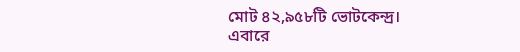মোট ৪২,৯৫৮টি ভোটকেন্দ্র।
এবারে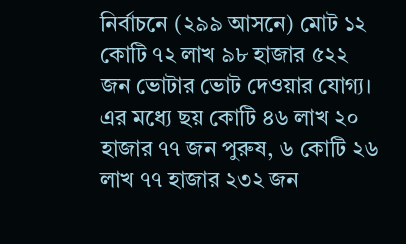নির্বাচনে (২৯৯ আসনে) মোট ১২ কোটি ৭২ লাখ ৯৮ হাজার ৫২২ জন ভোটার ভোট দেওয়ার যোগ্য। এর মধ্যে ছয় কোটি ৪৬ লাখ ২০ হাজার ৭৭ জন পুরুষ, ৬ কোটি ২৬ লাখ ৭৭ হাজার ২৩২ জন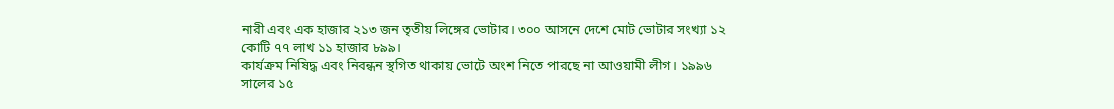নারী এবং এক হাজার ২১৩ জন তৃতীয় লিঙ্গের ভোটার। ৩০০ আসনে দেশে মোট ভোটার সংখ্যা ১২ কোটি ৭৭ লাখ ১১ হাজার ৮৯৯।
কার্যক্রম নিষিদ্ধ এবং নিবন্ধন স্থগিত থাকায় ভোটে অংশ নিতে পারছে না আওয়ামী লীগ। ১৯৯৬ সালের ১৫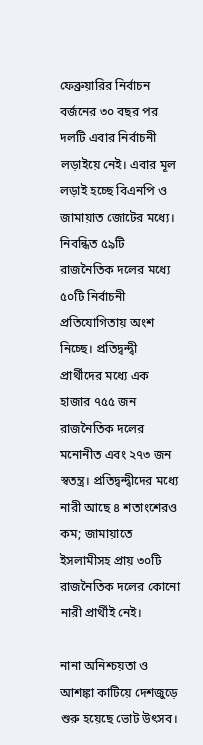ফেব্রুয়ারির নির্বাচন বর্জনের ৩০ বছর পর দলটি এবার নির্বাচনী লড়াইয়ে নেই। এবার মূল লড়াই হচ্ছে বিএনপি ও জামায়াত জোটের মধ্যে।
নিবন্ধিত ৫৯টি রাজনৈতিক দলের মধ্যে ৫০টি নির্বাচনী প্রতিযোগিতায় অংশ নিচ্ছে। প্রতিদ্বন্দ্বী প্রার্থীদের মধ্যে এক হাজার ৭৫৫ জন রাজনৈতিক দলের মনোনীত এবং ২৭৩ জন স্বতন্ত্র। প্রতিদ্বন্দ্বীদের মধ্যে নারী আছে ৪ শতাংশেরও কম; জামায়াতে ইসলামীসহ প্রায় ৩০টি রাজনৈতিক দলের কোনো নারী প্রার্থীই নেই।

নানা অনিশ্চয়তা ও আশঙ্কা কাটিয়ে দেশজুড়ে শুরু হয়েছে ভোট উৎসব।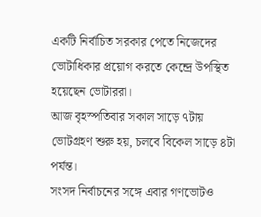একটি নির্বাচিত সরকার পেতে নিজেদের ভোটাধিকার প্রয়োগ করতে কেন্দ্রে উপস্থিত হয়েছেন ভোটাররা।
আজ বৃহস্পতিবার সকাল সাড়ে ৭টায় ভোটগ্রহণ শুরু হয়, চলবে বিকেল সাড়ে ৪টা পর্যন্ত।
সংসদ নির্বাচনের সঙ্গে এবার গণভোটও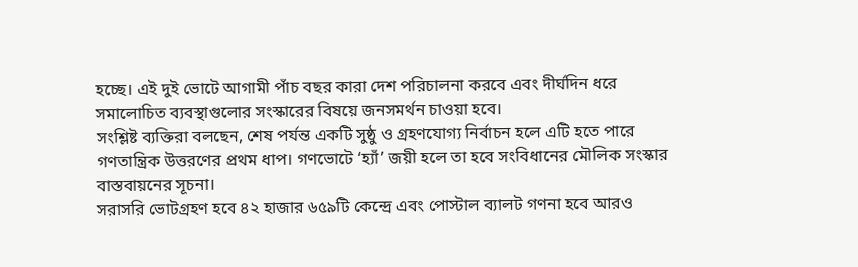হচ্ছে। এই দুই ভোটে আগামী পাঁচ বছর কারা দেশ পরিচালনা করবে এবং দীর্ঘদিন ধরে সমালোচিত ব্যবস্থাগুলোর সংস্কারের বিষয়ে জনসমর্থন চাওয়া হবে।
সংশ্লিষ্ট ব্যক্তিরা বলছেন, শেষ পর্যন্ত একটি সুষ্ঠু ও গ্রহণযোগ্য নির্বাচন হলে এটি হতে পারে গণতান্ত্রিক উত্তরণের প্রথম ধাপ। গণভোটে ‘হ্যাঁ’ জয়ী হলে তা হবে সংবিধানের মৌলিক সংস্কার বাস্তবায়নের সূচনা।
সরাসরি ভোটগ্রহণ হবে ৪২ হাজার ৬৫৯টি কেন্দ্রে এবং পোস্টাল ব্যালট গণনা হবে আরও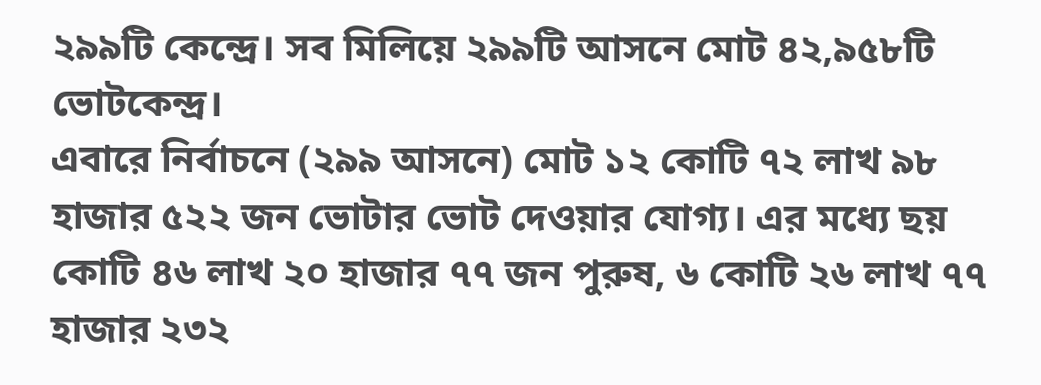২৯৯টি কেন্দ্রে। সব মিলিয়ে ২৯৯টি আসনে মোট ৪২,৯৫৮টি ভোটকেন্দ্র।
এবারে নির্বাচনে (২৯৯ আসনে) মোট ১২ কোটি ৭২ লাখ ৯৮ হাজার ৫২২ জন ভোটার ভোট দেওয়ার যোগ্য। এর মধ্যে ছয় কোটি ৪৬ লাখ ২০ হাজার ৭৭ জন পুরুষ, ৬ কোটি ২৬ লাখ ৭৭ হাজার ২৩২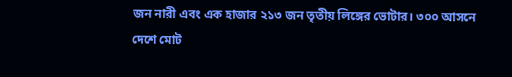জন নারী এবং এক হাজার ২১৩ জন তৃতীয় লিঙ্গের ভোটার। ৩০০ আসনে দেশে মোট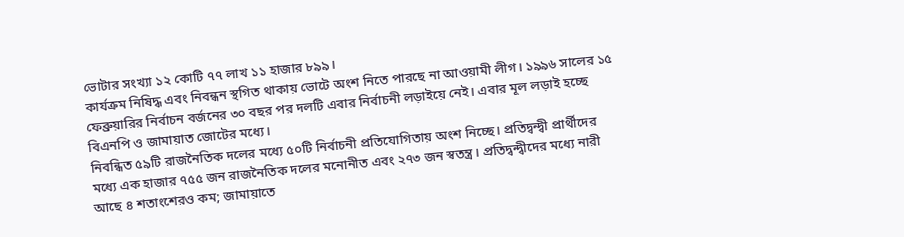ভোটার সংখ্যা ১২ কোটি ৭৭ লাখ ১১ হাজার ৮৯৯।
কার্যক্রম নিষিদ্ধ এবং নিবন্ধন স্থগিত থাকায় ভোটে অংশ নিতে পারছে না আওয়ামী লীগ। ১৯৯৬ সালের ১৫ ফেব্রুয়ারির নির্বাচন বর্জনের ৩০ বছর পর দলটি এবার নির্বাচনী লড়াইয়ে নেই। এবার মূল লড়াই হচ্ছে বিএনপি ও জামায়াত জোটের মধ্যে।
নিবন্ধিত ৫৯টি রাজনৈতিক দলের মধ্যে ৫০টি নির্বাচনী প্রতিযোগিতায় অংশ নিচ্ছে। প্রতিদ্বন্দ্বী প্রার্থীদের মধ্যে এক হাজার ৭৫৫ জন রাজনৈতিক দলের মনোনীত এবং ২৭৩ জন স্বতন্ত্র। প্রতিদ্বন্দ্বীদের মধ্যে নারী আছে ৪ শতাংশেরও কম; জামায়াতে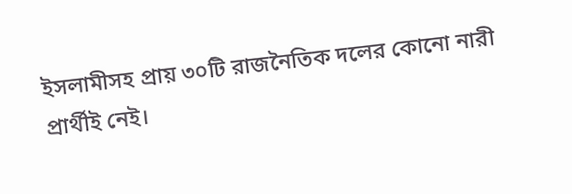ইসলামীসহ প্রায় ৩০টি রাজনৈতিক দলের কোনো নারী প্রার্থীই নেই।